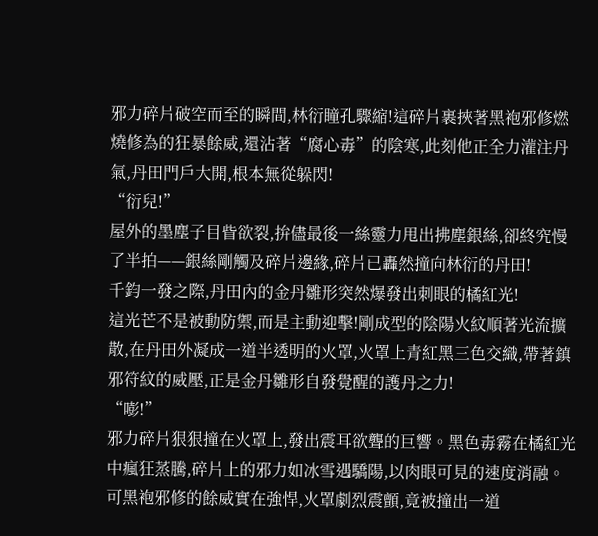邪力碎片破空而至的瞬間,林衍瞳孔驟縮!這碎片裹挾著黑袍邪修燃燒修為的狂暴餘威,還沾著“腐心毒”的陰寒,此刻他正全力灌注丹氣,丹田門戶大開,根本無從躲閃!
“衍兒!”
屋外的墨塵子目眥欲裂,拚儘最後一絲靈力甩出拂塵銀絲,卻終究慢了半拍——銀絲剛觸及碎片邊緣,碎片已轟然撞向林衍的丹田!
千鈞一發之際,丹田內的金丹雛形突然爆發出刺眼的橘紅光!
這光芒不是被動防禦,而是主動迎擊!剛成型的陰陽火紋順著光流擴散,在丹田外凝成一道半透明的火罩,火罩上青紅黑三色交織,帶著鎮邪符紋的威壓,正是金丹雛形自發覺醒的護丹之力!
“嘭!”
邪力碎片狠狠撞在火罩上,發出震耳欲聾的巨響。黑色毒霧在橘紅光中瘋狂蒸騰,碎片上的邪力如冰雪遇驕陽,以肉眼可見的速度消融。可黑袍邪修的餘威實在強悍,火罩劇烈震顫,竟被撞出一道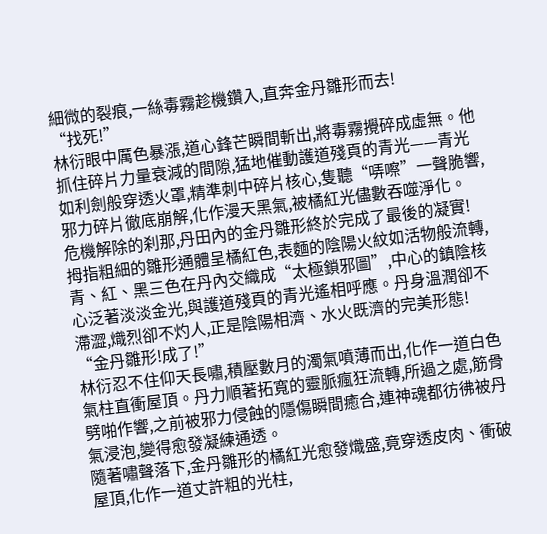細微的裂痕,一絲毒霧趁機鑽入,直奔金丹雛形而去!
“找死!”
林衍眼中厲色暴漲,道心鋒芒瞬間斬出,將毒霧攪碎成虛無。他抓住碎片力量衰減的間隙,猛地催動護道殘頁的青光——青光如利劍般穿透火罩,精準刺中碎片核心,隻聽“哢嚓”一聲脆響,邪力碎片徹底崩解,化作漫天黑氣,被橘紅光儘數吞噬淨化。
危機解除的刹那,丹田內的金丹雛形終於完成了最後的凝實!
拇指粗細的雛形通體呈橘紅色,表麵的陰陽火紋如活物般流轉,青、紅、黑三色在丹內交織成“太極鎖邪圖”,中心的鎮陰核心泛著淡淡金光,與護道殘頁的青光遙相呼應。丹身溫潤卻不滯澀,熾烈卻不灼人,正是陰陽相濟、水火既濟的完美形態!
“金丹雛形!成了!”
林衍忍不住仰天長嘯,積壓數月的濁氣噴薄而出,化作一道白色氣柱直衝屋頂。丹力順著拓寬的靈脈瘋狂流轉,所過之處,筋骨劈啪作響,之前被邪力侵蝕的隱傷瞬間癒合,連神魂都彷彿被丹氣浸泡,變得愈發凝練通透。
隨著嘯聲落下,金丹雛形的橘紅光愈發熾盛,竟穿透皮肉、衝破屋頂,化作一道丈許粗的光柱,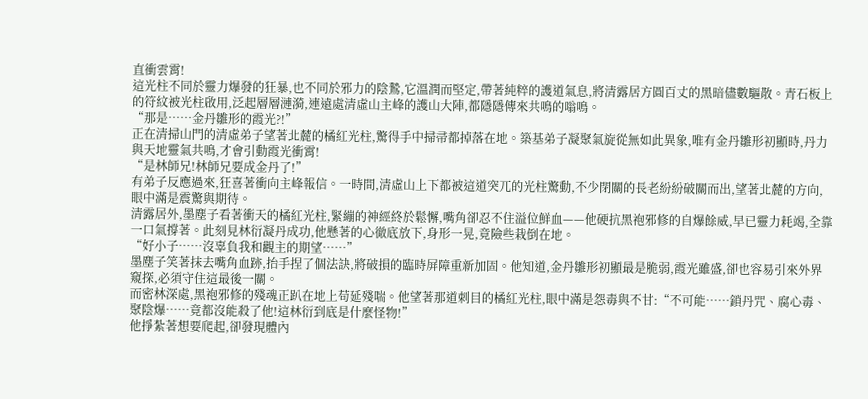直衝雲霄!
這光柱不同於靈力爆發的狂暴,也不同於邪力的陰鷙,它溫潤而堅定,帶著純粹的護道氣息,將清露居方圓百丈的黑暗儘數驅散。青石板上的符紋被光柱啟用,泛起層層漣漪,連遠處清虛山主峰的護山大陣,都隱隱傳來共鳴的嗡鳴。
“那是……金丹雛形的霞光?!”
正在清掃山門的清虛弟子望著北麓的橘紅光柱,驚得手中掃帚都掉落在地。築基弟子凝聚氣旋從無如此異象,唯有金丹雛形初顯時,丹力與天地靈氣共鳴,才會引動霞光衝霄!
“是林師兄!林師兄要成金丹了!”
有弟子反應過來,狂喜著衝向主峰報信。一時間,清虛山上下都被這道突兀的光柱驚動,不少閉關的長老紛紛破關而出,望著北麓的方向,眼中滿是震驚與期待。
清露居外,墨塵子看著衝天的橘紅光柱,緊繃的神經終於鬆懈,嘴角卻忍不住溢位鮮血——他硬抗黑袍邪修的自爆餘威,早已靈力耗竭,全靠一口氣撐著。此刻見林衍凝丹成功,他懸著的心徹底放下,身形一晃,竟險些栽倒在地。
“好小子……沒辜負我和觀主的期望……”
墨塵子笑著抹去嘴角血跡,抬手捏了個法訣,將破損的臨時屏障重新加固。他知道,金丹雛形初顯最是脆弱,霞光雖盛,卻也容易引來外界窺探,必須守住這最後一關。
而密林深處,黑袍邪修的殘魂正趴在地上苟延殘喘。他望著那道刺目的橘紅光柱,眼中滿是怨毒與不甘:“不可能……鎖丹咒、腐心毒、聚陰爆……竟都沒能殺了他!這林衍到底是什麼怪物!”
他掙紮著想要爬起,卻發現體內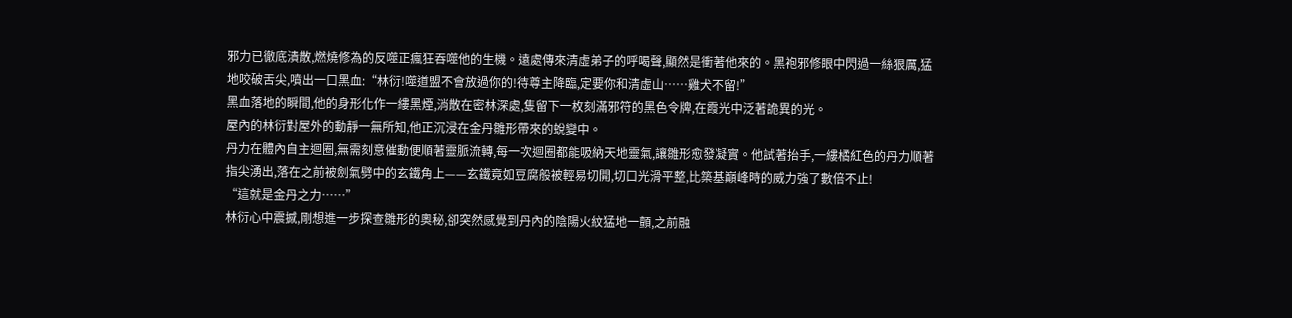邪力已徹底潰散,燃燒修為的反噬正瘋狂吞噬他的生機。遠處傳來清虛弟子的呼喝聲,顯然是衝著他來的。黑袍邪修眼中閃過一絲狠厲,猛地咬破舌尖,噴出一口黑血:“林衍!噬道盟不會放過你的!待尊主降臨,定要你和清虛山……雞犬不留!”
黑血落地的瞬間,他的身形化作一縷黑煙,消散在密林深處,隻留下一枚刻滿邪符的黑色令牌,在霞光中泛著詭異的光。
屋內的林衍對屋外的動靜一無所知,他正沉浸在金丹雛形帶來的蛻變中。
丹力在體內自主迴圈,無需刻意催動便順著靈脈流轉,每一次迴圈都能吸納天地靈氣,讓雛形愈發凝實。他試著抬手,一縷橘紅色的丹力順著指尖湧出,落在之前被劍氣劈中的玄鐵角上——玄鐵竟如豆腐般被輕易切開,切口光滑平整,比築基巔峰時的威力強了數倍不止!
“這就是金丹之力……”
林衍心中震撼,剛想進一步探查雛形的奧秘,卻突然感覺到丹內的陰陽火紋猛地一顫,之前融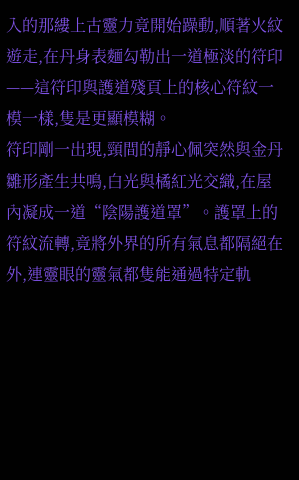入的那縷上古靈力竟開始躁動,順著火紋遊走,在丹身表麵勾勒出一道極淡的符印——這符印與護道殘頁上的核心符紋一模一樣,隻是更顯模糊。
符印剛一出現,頸間的靜心佩突然與金丹雛形產生共鳴,白光與橘紅光交織,在屋內凝成一道“陰陽護道罩”。護罩上的符紋流轉,竟將外界的所有氣息都隔絕在外,連靈眼的靈氣都隻能通過特定軌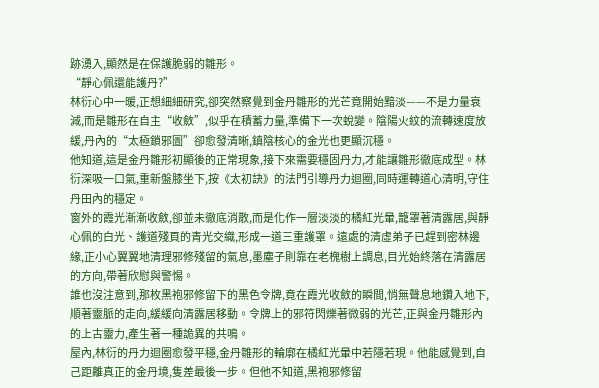跡湧入,顯然是在保護脆弱的雛形。
“靜心佩還能護丹?”
林衍心中一暖,正想細細研究,卻突然察覺到金丹雛形的光芒竟開始黯淡——不是力量衰減,而是雛形在自主“收斂”,似乎在積蓄力量,準備下一次蛻變。陰陽火紋的流轉速度放緩,丹內的“太極鎖邪圖”卻愈發清晰,鎮陰核心的金光也更顯沉穩。
他知道,這是金丹雛形初顯後的正常現象,接下來需要穩固丹力,才能讓雛形徹底成型。林衍深吸一口氣,重新盤膝坐下,按《太初訣》的法門引導丹力迴圈,同時運轉道心清明,守住丹田內的穩定。
窗外的霞光漸漸收斂,卻並未徹底消散,而是化作一層淡淡的橘紅光暈,籠罩著清露居,與靜心佩的白光、護道殘頁的青光交織,形成一道三重護罩。遠處的清虛弟子已趕到密林邊緣,正小心翼翼地清理邪修殘留的氣息,墨塵子則靠在老槐樹上調息,目光始終落在清露居的方向,帶著欣慰與警惕。
誰也沒注意到,那枚黑袍邪修留下的黑色令牌,竟在霞光收斂的瞬間,悄無聲息地鑽入地下,順著靈脈的走向,緩緩向清露居移動。令牌上的邪符閃爍著微弱的光芒,正與金丹雛形內的上古靈力,產生著一種詭異的共鳴。
屋內,林衍的丹力迴圈愈發平穩,金丹雛形的輪廓在橘紅光暈中若隱若現。他能感覺到,自己距離真正的金丹境,隻差最後一步。但他不知道,黑袍邪修留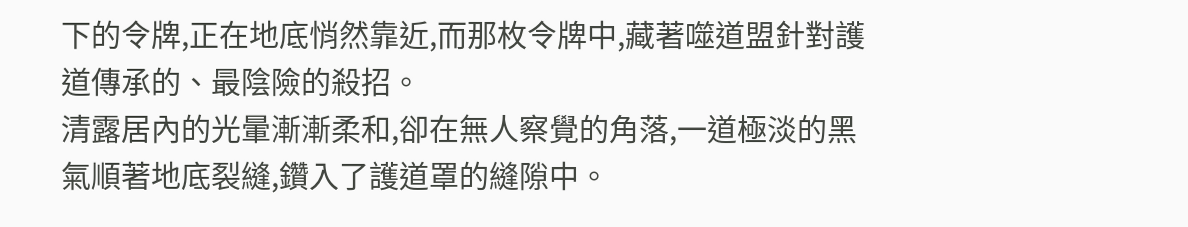下的令牌,正在地底悄然靠近,而那枚令牌中,藏著噬道盟針對護道傳承的、最陰險的殺招。
清露居內的光暈漸漸柔和,卻在無人察覺的角落,一道極淡的黑氣順著地底裂縫,鑽入了護道罩的縫隙中。